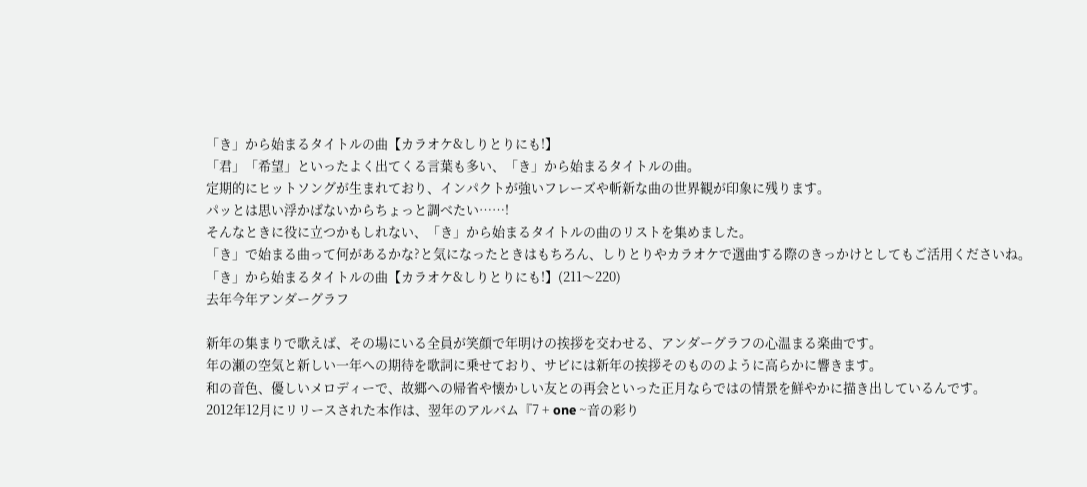「き」から始まるタイトルの曲【カラオケ&しりとりにも!】
「君」「希望」といったよく出てくる言葉も多い、「き」から始まるタイトルの曲。
定期的にヒットソングが生まれており、インパクトが強いフレーズや斬新な曲の世界観が印象に残ります。
パッとは思い浮かばないからちょっと調べたい……!
そんなときに役に立つかもしれない、「き」から始まるタイトルの曲のリストを集めました。
「き」で始まる曲って何があるかな?と気になったときはもちろん、しりとりやカラオケで選曲する際のきっかけとしてもご活用くださいね。
「き」から始まるタイトルの曲【カラオケ&しりとりにも!】(211〜220)
去年今年アンダーグラフ

新年の集まりで歌えば、その場にいる全員が笑顔で年明けの挨拶を交わせる、アンダーグラフの心温まる楽曲です。
年の瀬の空気と新しい一年への期待を歌詞に乗せており、サビには新年の挨拶そのもののように高らかに響きます。
和の音色、優しいメロディーで、故郷への帰省や懐かしい友との再会といった正月ならではの情景を鮮やかに描き出しているんです。
2012年12月にリリースされた本作は、翌年のアルバム『7 + one ~音の彩り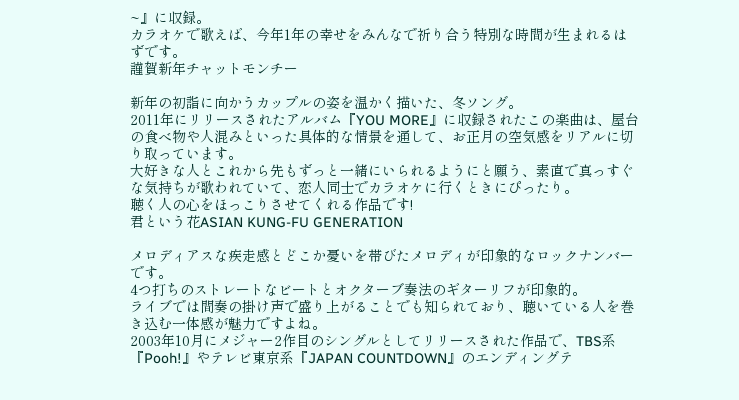~』に収録。
カラオケで歌えば、今年1年の幸せをみんなで祈り合う特別な時間が生まれるはずです。
謹賀新年チャットモンチー

新年の初詣に向かうカップルの姿を温かく描いた、冬ソング。
2011年にリリースされたアルバム『YOU MORE』に収録されたこの楽曲は、屋台の食べ物や人混みといった具体的な情景を通して、お正月の空気感をリアルに切り取っています。
大好きな人とこれから先もずっと一緒にいられるようにと願う、素直で真っすぐな気持ちが歌われていて、恋人同士でカラオケに行くときにぴったり。
聴く人の心をほっこりさせてくれる作品です!
君という花ASIAN KUNG-FU GENERATION

メロディアスな疾走感とどこか憂いを帯びたメロディが印象的なロックナンバーです。
4つ打ちのストレートなビートとオクターブ奏法のギターリフが印象的。
ライブでは間奏の掛け声で盛り上がることでも知られており、聴いている人を巻き込む一体感が魅力ですよね。
2003年10月にメジャー2作目のシングルとしてリリースされた作品で、TBS系『Pooh!』やテレビ東京系『JAPAN COUNTDOWN』のエンディングテ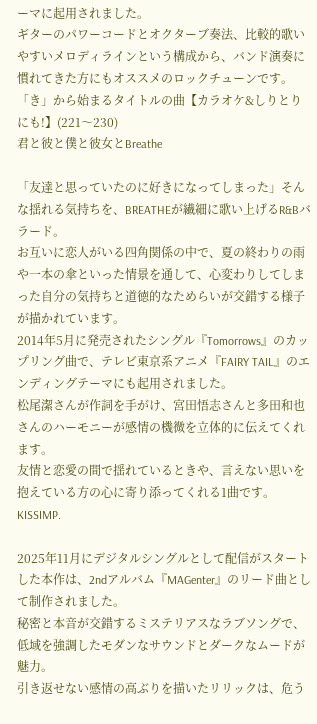ーマに起用されました。
ギターのパワーコードとオクターブ奏法、比較的歌いやすいメロディラインという構成から、バンド演奏に慣れてきた方にもオススメのロックチューンです。
「き」から始まるタイトルの曲【カラオケ&しりとりにも!】(221〜230)
君と彼と僕と彼女とBreathe

「友達と思っていたのに好きになってしまった」そんな揺れる気持ちを、BREATHEが繊細に歌い上げるR&Bバラード。
お互いに恋人がいる四角関係の中で、夏の終わりの雨や一本の傘といった情景を通して、心変わりしてしまった自分の気持ちと道徳的なためらいが交錯する様子が描かれています。
2014年5月に発売されたシングル『Tomorrows』のカップリング曲で、テレビ東京系アニメ『FAIRY TAIL』のエンディングテーマにも起用されました。
松尾潔さんが作詞を手がけ、宮田悟志さんと多田和也さんのハーモニーが感情の機微を立体的に伝えてくれます。
友情と恋愛の間で揺れているときや、言えない思いを抱えている方の心に寄り添ってくれる1曲です。
KISSIMP.

2025年11月にデジタルシングルとして配信がスタートした本作は、2ndアルバム『MAGenter』のリード曲として制作されました。
秘密と本音が交錯するミステリアスなラブソングで、低域を強調したモダンなサウンドとダークなムードが魅力。
引き返せない感情の高ぶりを描いたリリックは、危う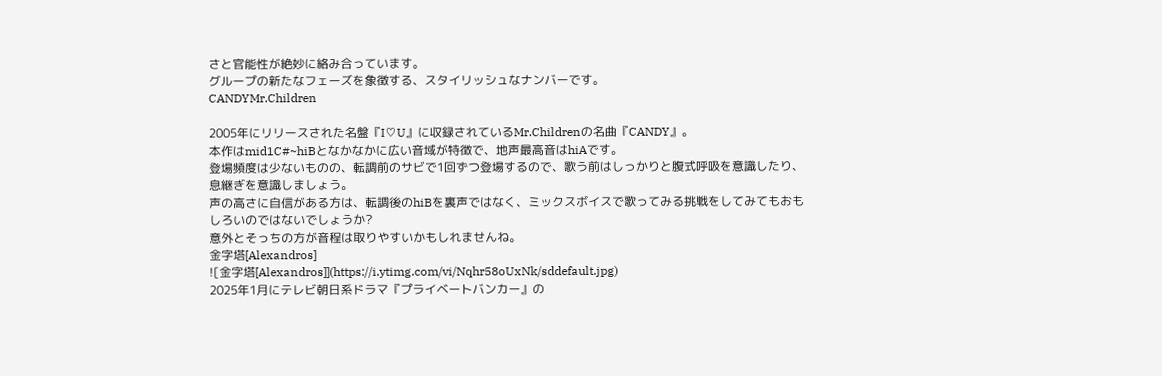さと官能性が絶妙に絡み合っています。
グループの新たなフェーズを象徴する、スタイリッシュなナンバーです。
CANDYMr.Children

2005年にリリースされた名盤『I♡U』に収録されているMr.Childrenの名曲『CANDY』。
本作はmid1C#~hiBとなかなかに広い音域が特徴で、地声最高音はhiAです。
登場頻度は少ないものの、転調前のサビで1回ずつ登場するので、歌う前はしっかりと腹式呼吸を意識したり、息継ぎを意識しましょう。
声の高さに自信がある方は、転調後のhiBを裏声ではなく、ミックスボイスで歌ってみる挑戦をしてみてもおもしろいのではないでしょうか?
意外とそっちの方が音程は取りやすいかもしれませんね。
金字塔[Alexandros]
![金字塔[Alexandros]](https://i.ytimg.com/vi/Nqhr58oUxNk/sddefault.jpg)
2025年1月にテレビ朝日系ドラマ『プライベートバンカー』の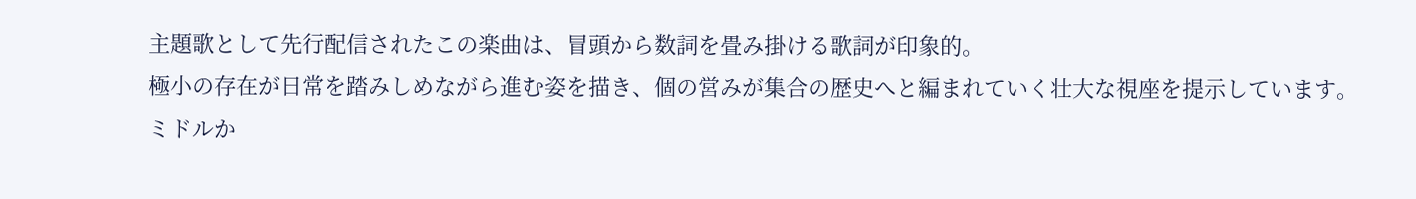主題歌として先行配信されたこの楽曲は、冒頭から数詞を畳み掛ける歌詞が印象的。
極小の存在が日常を踏みしめながら進む姿を描き、個の営みが集合の歴史へと編まれていく壮大な視座を提示しています。
ミドルか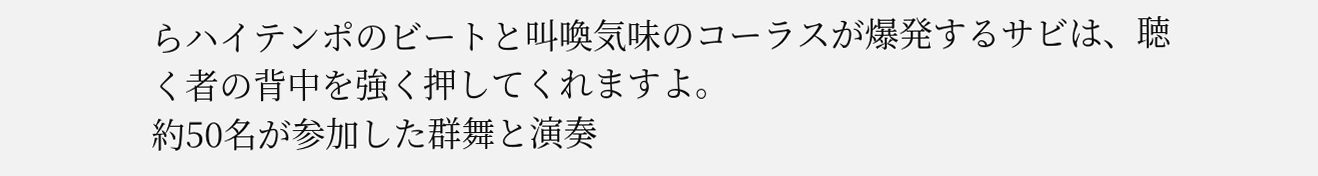らハイテンポのビートと叫喚気味のコーラスが爆発するサビは、聴く者の背中を強く押してくれますよ。
約50名が参加した群舞と演奏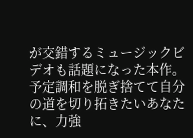が交錯するミュージックビデオも話題になった本作。
予定調和を脱ぎ捨てて自分の道を切り拓きたいあなたに、力強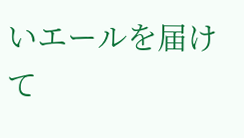いエールを届けて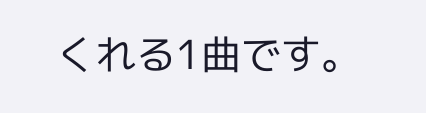くれる1曲です。